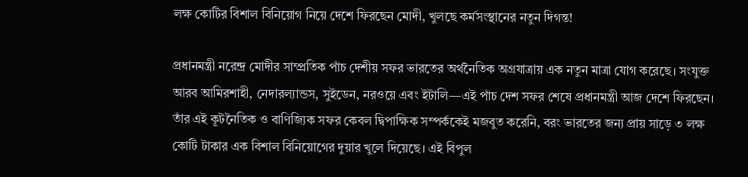লক্ষ কোটির বিশাল বিনিয়োগ নিয়ে দেশে ফিরছেন মোদী, খুলছে কর্মসংস্থানের নতুন দিগন্ত!

প্রধানমন্ত্রী নরেন্দ্র মোদীর সাম্প্রতিক পাঁচ দেশীয় সফর ভারতের অর্থনৈতিক অগ্রযাত্রায় এক নতুন মাত্রা যোগ করেছে। সংযুক্ত আরব আমিরশাহী, নেদারল্যান্ডস, সুইডেন, নরওয়ে এবং ইটালি—এই পাঁচ দেশ সফর শেষে প্রধানমন্ত্রী আজ দেশে ফিরছেন। তাঁর এই কূটনৈতিক ও বাণিজ্যিক সফর কেবল দ্বিপাক্ষিক সম্পর্ককেই মজবুত করেনি, বরং ভারতের জন্য প্রায় সাড়ে ৩ লক্ষ কোটি টাকার এক বিশাল বিনিয়োগের দুয়ার খুলে দিয়েছে। এই বিপুল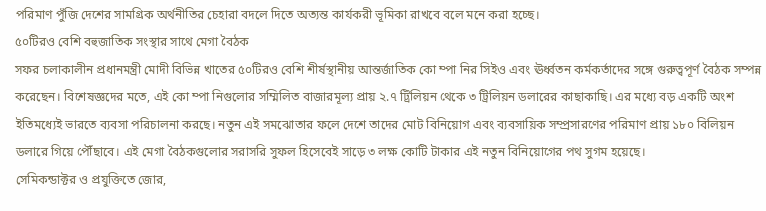পরিমাণ পুঁজি দেশের সামগ্রিক অর্থনীতির চেহারা বদলে দিতে অত্যন্ত কার্যকরী ভূমিকা রাখবে বলে মনে করা হচ্ছে।
৫০টিরও বেশি বহুজাতিক সংস্থার সাথে মেগা বৈঠক
সফর চলাকালীন প্রধানমন্ত্রী মোদী বিভিন্ন খাতের ৫০টিরও বেশি শীর্ষস্থানীয় আন্তর্জাতিক কো ম্পা নির সিইও এবং ঊর্ধ্বতন কর্মকর্তাদের সঙ্গে গুরুত্বপূর্ণ বৈঠক সম্পন্ন করেছেন। বিশেষজ্ঞদের মতে, এই কো ম্পা নিগুলোর সম্মিলিত বাজারমূল্য প্রায় ২.৭ ট্রিলিয়ন থেকে ৩ ট্রিলিয়ন ডলারের কাছাকাছি। এর মধ্যে বড় একটি অংশ ইতিমধ্যেই ভারতে ব্যবসা পরিচালনা করছে। নতুন এই সমঝোতার ফলে দেশে তাদের মোট বিনিয়োগ এবং ব্যবসায়িক সম্প্রসারণের পরিমাণ প্রায় ১৮০ বিলিয়ন ডলারে গিয়ে পৌঁছাবে। এই মেগা বৈঠকগুলোর সরাসরি সুফল হিসেবেই সাড়ে ৩ লক্ষ কোটি টাকার এই নতুন বিনিয়োগের পথ সুগম হয়েছে।
সেমিকন্ডাক্টর ও প্রযুক্তিতে জোর,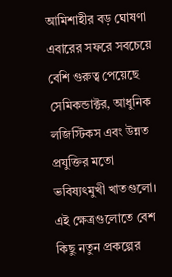আমিশাহীর বড় ঘোষণা
এবারের সফরে সবচেয়ে বেশি গুরুত্ব পেয়েছে সেমিকন্ডাক্টর, আধুনিক লজিস্টিকস এবং উন্নত প্রযুক্তির মতো ভবিষ্যৎমুখী খাতগুলো। এই ক্ষেত্রগুলোতে বেশ কিছু নতুন প্রকল্পের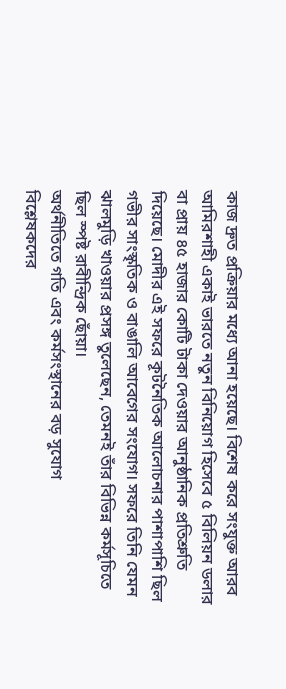কাজ দ্রুত প্রক্রিয়ার মধ্যে আনা হয়েছে। বিশেষ করে সংযুক্ত আরব আমিরশাহী একাই ভারতে নতুন বিনিয়োগ হিসেবে ৫ বিলিয়ন ডলার বা প্রায় ৪৫ হাজার কোটি টাকা দেওয়ার আনুষ্ঠানিক প্রতিশ্রুতি দিয়েছে। মোদীর এই সফরে কূটনৈতিক আলোচনার পাশাপাশি ছিল গভীর সাংস্কৃতিক ও বাঙালি আবেগের সংযোগ। সফরে তিনি যেমন ঝালমুড়ি খাওয়ার প্রসঙ্গ তুলেছেন, তেমনই তাঁর বিভিন্ন কর্মসূচিতে ছিল স্পষ্ট রাবীন্দ্রিক ছোঁয়া।
অর্থনীতিতে গতি এবং কর্মসংস্থানের বড় সুযোগ
বিশ্লেষকদের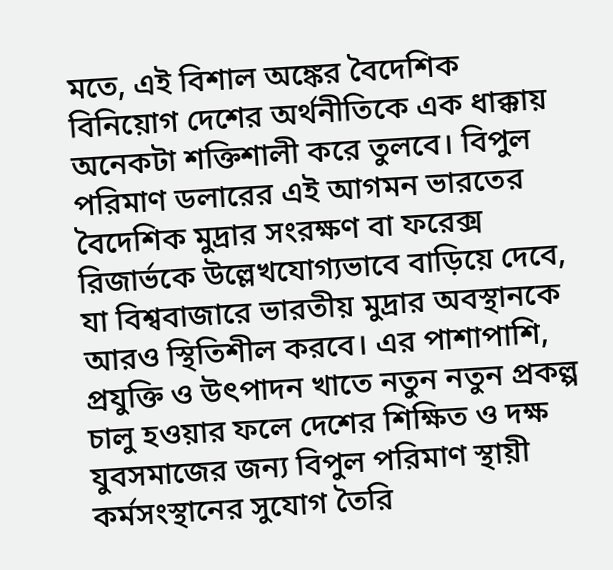মতে, এই বিশাল অঙ্কের বৈদেশিক বিনিয়োগ দেশের অর্থনীতিকে এক ধাক্কায় অনেকটা শক্তিশালী করে তুলবে। বিপুল পরিমাণ ডলারের এই আগমন ভারতের বৈদেশিক মুদ্রার সংরক্ষণ বা ফরেক্স রিজার্ভকে উল্লেখযোগ্যভাবে বাড়িয়ে দেবে, যা বিশ্ববাজারে ভারতীয় মুদ্রার অবস্থানকে আরও স্থিতিশীল করবে। এর পাশাপাশি, প্রযুক্তি ও উৎপাদন খাতে নতুন নতুন প্রকল্প চালু হওয়ার ফলে দেশের শিক্ষিত ও দক্ষ যুবসমাজের জন্য বিপুল পরিমাণ স্থায়ী কর্মসংস্থানের সুযোগ তৈরি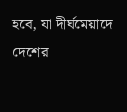হবে, যা দীর্ঘমেয়াদে দেশের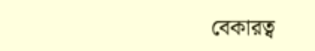বেকারত্ব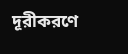দূরীকরণে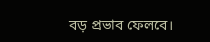বড় প্রভাব ফেলবে।